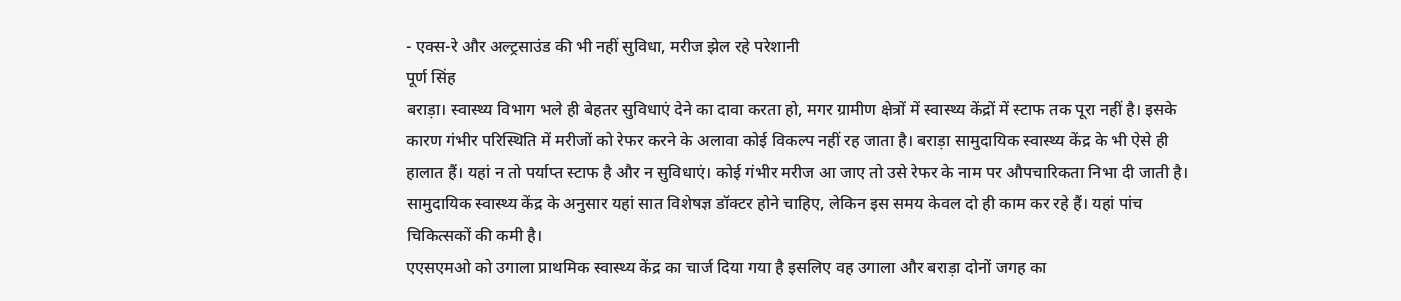- एक्स-रे और अल्ट्रसाउंड की भी नहीं सुविधा, मरीज झेल रहे परेशानी
पूर्ण सिंह
बराड़ा। स्वास्थ्य विभाग भले ही बेहतर सुविधाएं देने का दावा करता हो, मगर ग्रामीण क्षेत्रों में स्वास्थ्य केंद्रों में स्टाफ तक पूरा नहीं है। इसके कारण गंभीर परिस्थिति में मरीजों को रेफर करने के अलावा कोई विकल्प नहीं रह जाता है। बराड़ा सामुदायिक स्वास्थ्य केंद्र के भी ऐसे ही हालात हैं। यहां न तो पर्याप्त स्टाफ है और न सुविधाएं। कोई गंभीर मरीज आ जाए तो उसे रेफर के नाम पर औपचारिकता निभा दी जाती है। सामुदायिक स्वास्थ्य केंद्र के अनुसार यहां सात विशेषज्ञ डॉक्टर होने चाहिए, लेकिन इस समय केवल दो ही काम कर रहे हैं। यहां पांच चिकित्सकों की कमी है।
एएसएमओ को उगाला प्राथमिक स्वास्थ्य केंद्र का चार्ज दिया गया है इसलिए वह उगाला और बराड़ा दोनों जगह का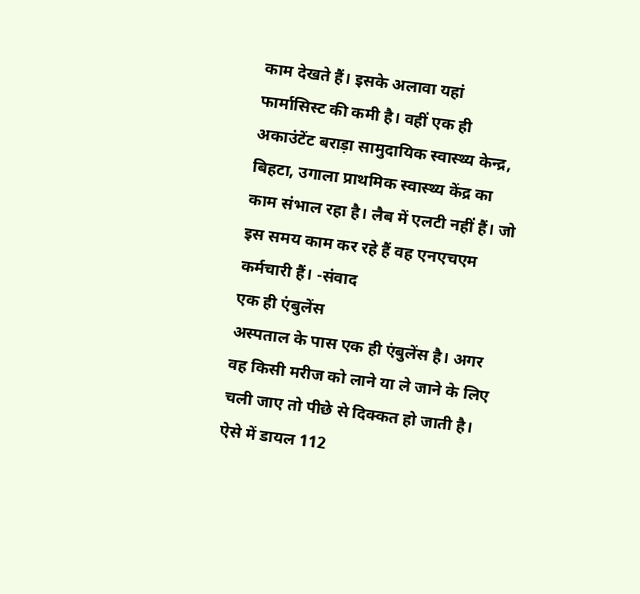काम देखते हैं। इसके अलावा यहां फार्मासिस्ट की कमी है। वहीं एक ही अकाउंटेंट बराड़ा सामुदायिक स्वास्थ्य केन्द्र, बिहटा, उगाला प्राथमिक स्वास्थ्य केंद्र का काम संभाल रहा है। लैब में एलटी नहीं हैं। जो इस समय काम कर रहे हैं वह एनएचएम कर्मचारी हैं। -संवाद
एक ही एंबुलेंस
अस्पताल के पास एक ही एंबुलेंस है। अगर वह किसी मरीज को लाने या ले जाने के लिए चली जाए तो पीछे से दिक्कत हो जाती है। ऐसे में डायल 112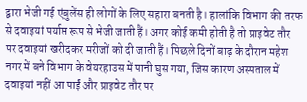द्वारा भेजी गई एंबुलेंस ही लोगों के लिए सहारा बनती है। हालांकि विभाग की तरफ से दवाइयां पर्याप्त रूप से भेजी जाती हैं। अगर कोई कमी होती है तो प्राइवेट तौर पर दवाइयां खरीदकर मरीजों को दी जाती हैं। पिछले दिनों बाढ़ के दौरान महेश नगर में बने विभाग के वेयरहाउस में पानी घुस गया, जिस कारण अस्पताल में दवाइयां नहीं आ पाईं और प्राइवेट तौर पर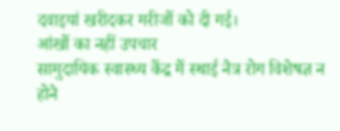दवाइयां खरीदकर मरीजों को दी गई।
आंखों का नहीं उपचार
सामुदायिक स्वास्थ्य केंद्र में स्थाई नेत्र रोग विशेषज्ञ न होने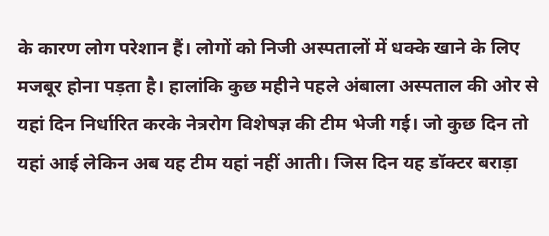के कारण लोग परेशान हैं। लोगों को निजी अस्पतालों में धक्के खाने के लिए मजबूर होना पड़ता है। हालांकि कुछ महीने पहले अंबाला अस्पताल की ओर से यहां दिन निर्धारित करके नेत्ररोग विशेषज्ञ की टीम भेजी गई। जो कुछ दिन तो यहां आई लेकिन अब यह टीम यहां नहीं आती। जिस दिन यह डॉक्टर बराड़ा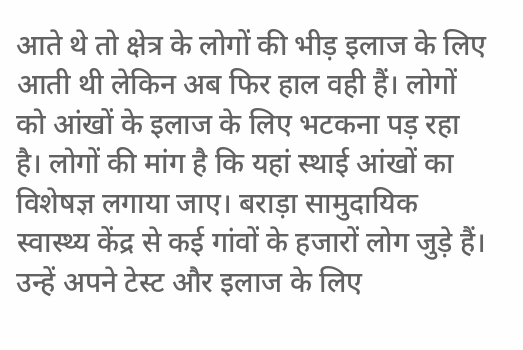आते थे तो क्षेत्र के लोगों की भीड़ इलाज के लिए आती थी लेकिन अब फिर हाल वही हैं। लोगों को आंखों के इलाज के लिए भटकना पड़ रहा है। लोगों की मांग है कि यहां स्थाई आंखों का विशेषज्ञ लगाया जाए। बराड़ा सामुदायिक स्वास्थ्य केंद्र से कई गांवों के हजारों लोग जुड़े हैं। उन्हें अपने टेस्ट और इलाज के लिए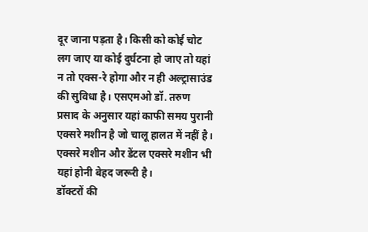दूर जाना पड़ता है। किसी को कोई चोट लग जाए या कोई दुर्घटना हो जाए तो यहां न तो एक्स-रे होगा और न ही अल्ट्रासाउंड की सुविधा है। एसएमओ डॉ. तरुण प्रसाद के अनुसार यहां काफी समय पुरानी एक्सरे मशीन है जो चालू हालत में नहीं है। एक्सरे मशीन और डेंटल एक्सरे मशीन भी यहां होनी बेहद जरूरी है।
डॉक्टरों की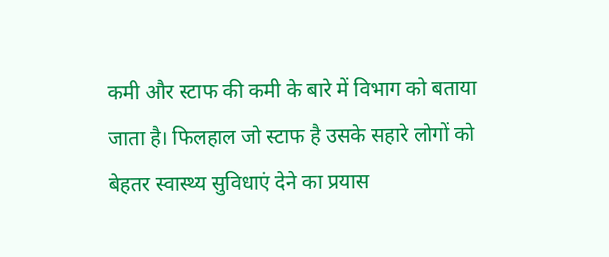कमी और स्टाफ की कमी के बारे में विभाग को बताया जाता है। फिलहाल जो स्टाफ है उसके सहारे लोगों को बेहतर स्वास्थ्य सुविधाएं देने का प्रयास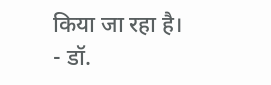किया जा रहा है।
- डॉ.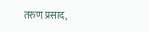तरुण प्रसाद,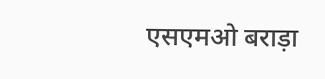एसएमओ बराड़ा